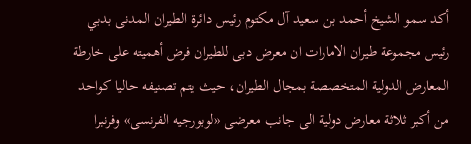أكد سمو الشيخ أحمد بن سعيد آل مكتوم رئيس دائرة الطيران المدنى بدبي رئيس مجموعة طيران الامارات ان معرض دبى للطيران فرض أهميته على خارطة المعارض الدولية المتخصصة بمجال الطيران، حيث يتم تصنيفه حاليا كواحد من أكبر ثلاثة معارض دولية الى جانب معرضى «لوبورجيه الفرنسى» وفرنبرا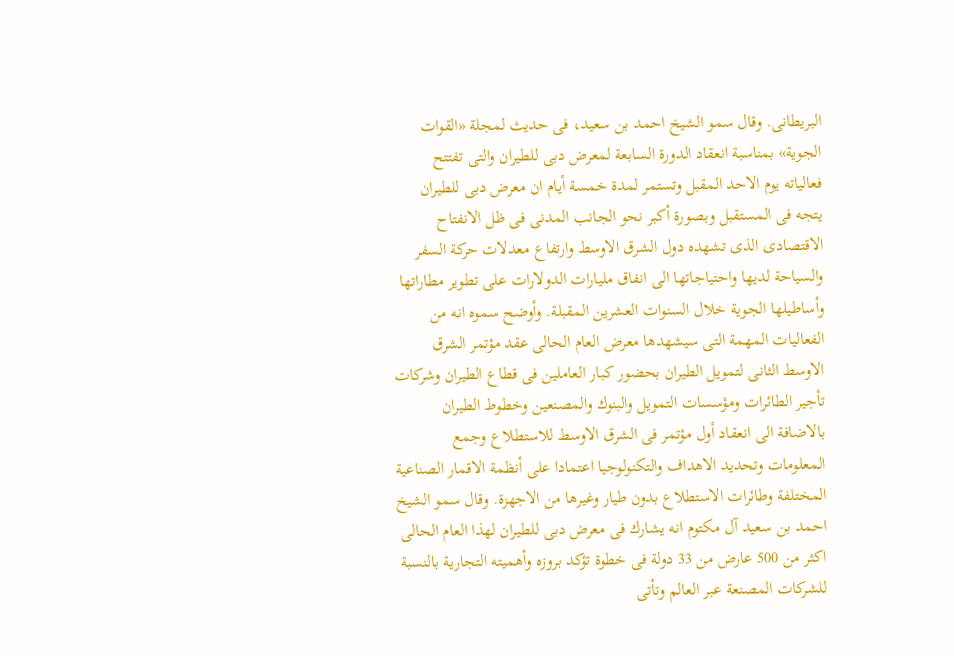البريطانى. وقال سمو الشيخ احمد بن سعيد، فى حديث لمجلة «القوات الجوية» بمناسبة انعقاد الدورة السابعة لمعرض دبى للطيران والتى تفتتح فعالياته يوم الاحد المقبل وتستمر لمدة خمسة أيام ان معرض دبى للطيران يتجه فى المستقبل وبصورة أكبر نحو الجانب المدنى فى ظل الانفتاح الاقتصادى الذى تشهده دول الشرق الاوسط وارتفاع معدلات حركة السفر والسياحة لديها واحتياجاتها الى انفاق مليارات الدولارات على تطوير مطاراتها وأساطيلها الجوية خلال السنوات العشرين المقبلة. وأوضح سموه انه من الفعاليات المهمة التى سيشهدها معرض العام الحالى عقد مؤتمر الشرق الاوسط الثانى لتمويل الطيران بحضور كبار العاملين فى قطاع الطيران وشركات تأجير الطائرات ومؤسسات التمويل والبنوك والمصنعين وخطوط الطيران بالاضافة الى انعقاد أول مؤتمر فى الشرق الاوسط للاستطلاع وجمع المعلومات وتحديد الاهداف والتكنولوجيا اعتمادا على أنظمة الاقمار الصناعية المختلفة وطائرات الاستطلاع بدون طيار وغيرها من الاجهزة. وقال سمو الشيخ احمد بن سعيد آل مكتوم انه يشارك فى معرض دبى للطيران لهذا العام الحالى اكثر من 500 عارض من 33 دولة فى خطوة تؤكد بروزه وأهميته التجارية بالنسبة للشركات المصنعة عبر العالم وتأتى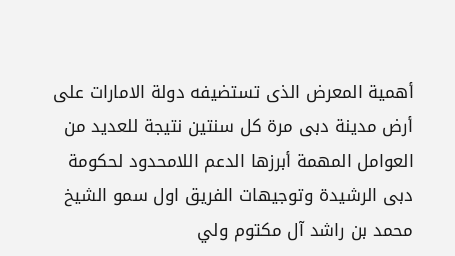أهمية المعرض الذى تستضيفه دولة الامارات على أرض مدينة دبى مرة كل سنتين نتيجة للعديد من العوامل المهمة أبرزها الدعم اللامحدود لحكومة دبى الرشيدة وتوجيهات الفريق اول سمو الشيخ محمد بن راشد آل مكتوم ولي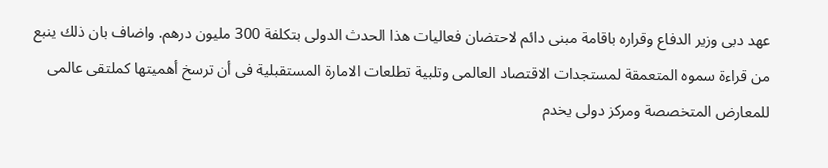عهد دبى وزير الدفاع وقراره باقامة مبنى دائم لاحتضان فعاليات هذا الحدث الدولى بتكلفة 300 مليون درهم. واضاف بان ذلك ينبع من قراءة سموه المتعمقة لمستجدات الاقتصاد العالمى وتلبية تطلعات الامارة المستقبلية فى أن ترسخ أهميتها كملتقى عالمى للمعارض المتخصصة ومركز دولى يخدم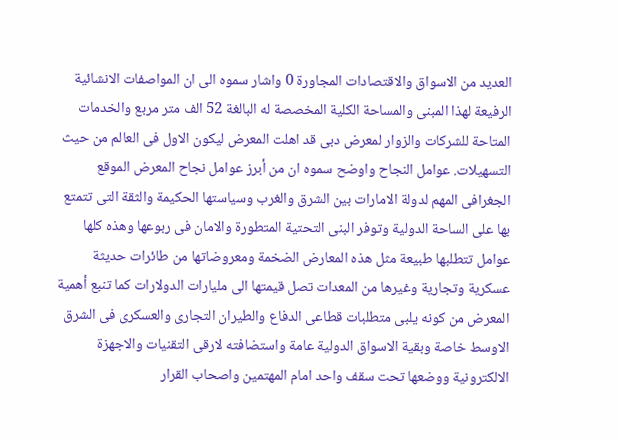العديد من الاسواق والاقتصادات المجاورة 0 واشار سموه الى ان المواصفات الانشائية الرفيعة لهذا المبنى والمساحة الكلية المخصصة له البالغة 52 الف متر مربع والخدمات المتاحة للشركات والزوار لمعرض دبى قد اهلت المعرض ليكون الاول فى العالم من حيث التسهيلات. عوامل النجاح واوضح سموه ان من أبرز عوامل نجاح المعرض الموقع الجغرافى المهم لدولة الامارات بين الشرق والغرب وسياستها الحكيمة والثقة التى تتمتع بها على الساحة الدولية وتوفر البنى التحتية المتطورة والامان فى ربوعها وهذه كلها عوامل تتطلبها طبيعة مثل هذه المعارض الضخمة ومعروضاتها من طائرات حديثة عسكرية وتجارية وغيرها من المعدات تصل قيمتها الى مليارات الدولارات كما تنبع أهمية المعرض من كونه يلبى متطلبات قطاعى الدفاع والطيران التجارى والعسكرى فى الشرق الاوسط خاصة وبقية الاسواق الدولية عامة واستضافته لارقى التقنيات والاجهزة الالكترونية ووضعها تحت سقف واحد امام المهتمين واصحاب القرار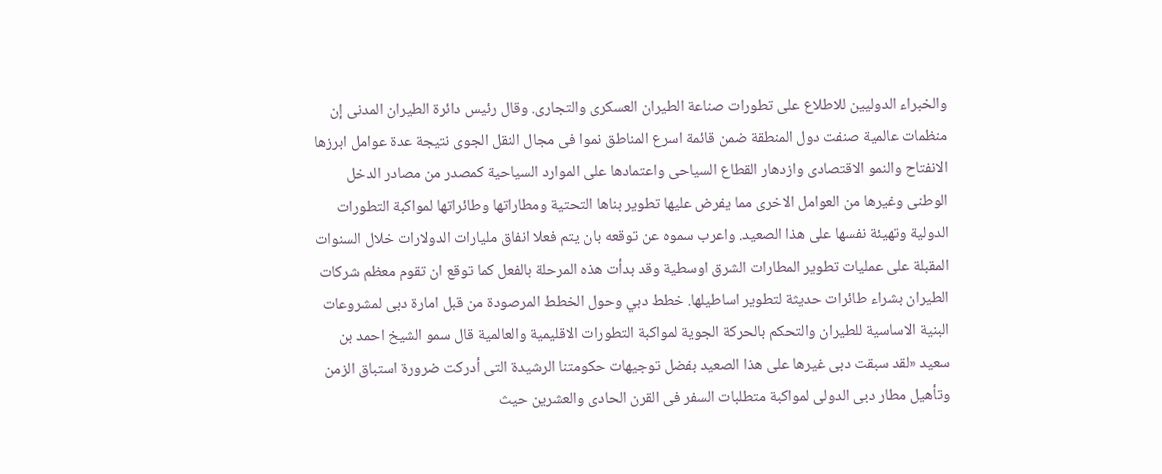والخبراء الدوليين للاطلاع على تطورات صناعة الطيران العسكرى والتجارى. وقال رئيس دائرة الطيران المدنى إن منظمات عالمية صنفت دول المنطقة ضمن قائمة اسرع المناطق نموا فى مجال النقل الجوى نتيجة عدة عوامل ابرزها الانفتاح والنمو الاقتصادى وازدهار القطاع السياحى واعتمادها على الموارد السياحية كمصدر من مصادر الدخل الوطنى وغيرها من العوامل الاخرى مما يفرض عليها تطوير بناها التحتية ومطاراتها وطائراتها لمواكبة التطورات الدولية وتهيئة نفسها على هذا الصعيد. واعرب سموه عن توقعه بان يتم فعلا انفاق مليارات الدولارات خلال السنوات المقبلة على عمليات تطوير المطارات الشرق اوسطية وقد بدأت هذه المرحلة بالفعل كما توقع ان تقوم معظم شركات الطيران بشراء طائرات حديثة لتطوير اساطيلها. خطط دبي وحول الخطط المرصودة من قبل امارة دبى لمشروعات البنية الاساسية للطيران والتحكم بالحركة الجوية لمواكبة التطورات الاقليمية والعالمية قال سمو الشيخ احمد بن سعيد «لقد سبقت دبى غيرها على هذا الصعيد بفضل توجيهات حكومتنا الرشيدة التى أدركت ضرورة استباق الزمن وتأهيل مطار دبى الدولى لمواكبة متطلبات السفر فى القرن الحادى والعشرين حيث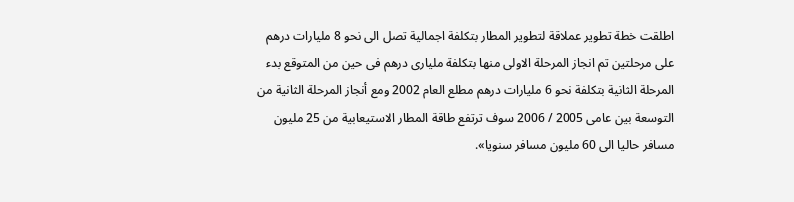اطلقت خطة تطوير عملاقة لتطوير المطار بتكلفة اجمالية تصل الى نحو 8 مليارات درهم على مرحلتين تم انجاز المرحلة الاولى منها بتكلفة مليارى درهم فى حين من المتوقع بدء المرحلة الثانية بتكلفة نحو 6 مليارات درهم مطلع العام 2002 ومع أنجاز المرحلة الثانية من التوسعة بين عامى 2005 / 2006 سوف ترتفع طاقة المطار الاستيعابية من 25 مليون مسافر حاليا الى 60 مليون مسافر سنويا».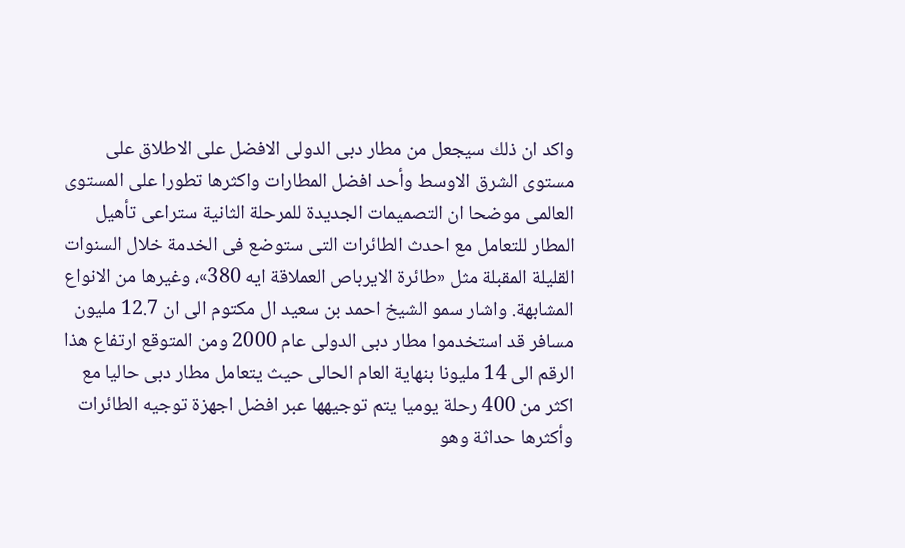واكد ان ذلك سيجعل من مطار دبى الدولى الافضل على الاطلاق على مستوى الشرق الاوسط وأحد افضل المطارات واكثرها تطورا على المستوى العالمى موضحا ان التصميمات الجديدة للمرحلة الثانية ستراعى تأهيل المطار للتعامل مع احدث الطائرات التى ستوضع فى الخدمة خلال السنوات القليلة المقبلة مثل «طائرة الايرباص العملاقة ايه 380»، وغيرها من الانواع المشابهة. واشار سمو الشيخ احمد بن سعيد ال مكتوم الى ان 12.7 مليون مسافر قد استخدموا مطار دبى الدولى عام 2000 ومن المتوقع ارتفاع هذا الرقم الى 14 مليونا بنهاية العام الحالى حيث يتعامل مطار دبى حاليا مع اكثر من 400 رحلة يوميا يتم توجيهها عبر افضل اجهزة توجيه الطائرات وأكثرها حداثة وهو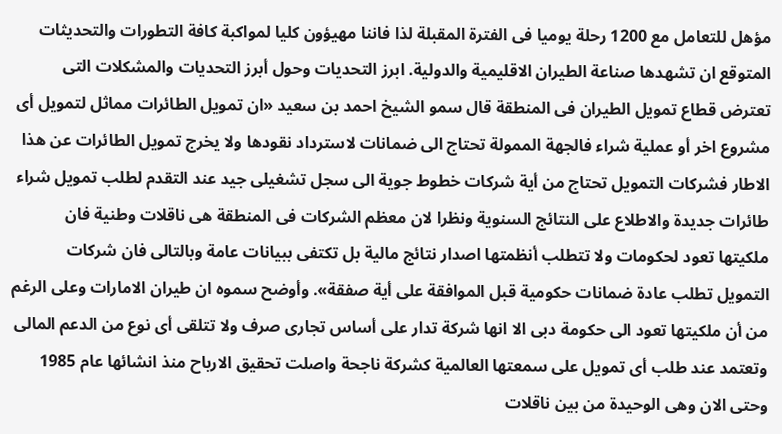مؤهل للتعامل مع 1200 رحلة يوميا فى الفترة المقبلة لذا فاننا مهيؤون كليا لمواكبة كافة التطورات والتحديثات المتوقع ان تشهدها صناعة الطيران الاقليمية والدولية. ابرز التحديات وحول أبرز التحديات والمشكلات التى تعترض قطاع تمويل الطيران فى المنطقة قال سمو الشيخ احمد بن سعيد «ان تمويل الطائرات مماثل لتمويل أى مشروع اخر أو عملية شراء فالجهة الممولة تحتاج الى ضمانات لاسترداد نقودها ولا يخرج تمويل الطائرات عن هذا الاطار فشركات التمويل تحتاج من أية شركات خطوط جوية الى سجل تشغيلى جيد عند التقدم لطلب تمويل شراء طائرات جديدة والاطلاع على النتائج السنوية ونظرا لان معظم الشركات فى المنطقة هى ناقلات وطنية فان ملكيتها تعود لحكومات ولا تتطلب أنظمتها اصدار نتائج مالية بل تكتفى ببيانات عامة وبالتالى فان شركات التمويل تطلب عادة ضمانات حكومية قبل الموافقة على أية صفقة». وأوضح سموه ان طيران الامارات وعلى الرغم من أن ملكيتها تعود الى حكومة دبى الا انها شركة تدار على أساس تجارى صرف ولا تتلقى أى نوع من الدعم المالى وتعتمد عند طلب أى تمويل على سمعتها العالمية كشركة ناجحة واصلت تحقيق الارباح منذ انشائها عام 1985 وحتى الان وهى الوحيدة من بين ناقلات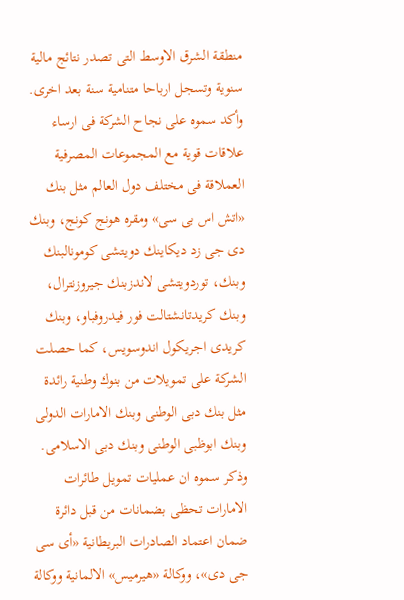منطقة الشرق الاوسط التى تصدر نتائج مالية سنوية وتسجل ارباحا متنامية سنة بعد اخرى. وأكد سموه على نجاح الشركة فى ارساء علاقات قوية مع المجموعات المصرفية العملاقة فى مختلف دول العالم مثل بنك «اتش اس بى سى» ومقره هونج كونج، وبنك دى جى زد ديكاينك دويتشى كومونالبنك وبنك، توردويتشى لاندزبنك جيروزنترال، وبنك كريدتانشتالت فور فيدروفباو، وبنك كريدى اجريكول اندوسويس، كما حصلت الشركة على تمويلات من بنوك وطنية رائدة مثل بنك دبى الوطنى وبنك الامارات الدولى وبنك ابوظبى الوطنى وبنك دبى الاسلامى. وذكر سموه ان عمليات تمويل طائرات الامارات تحظى بضمانات من قبل دائرة ضمان اعتماد الصادرات البريطانية «أى سى جى دى»، ووكالة «هيرميس» الالمانية ووكالة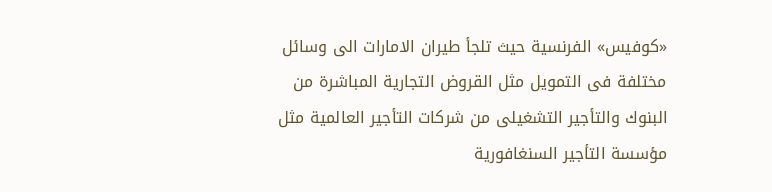«كوفيس» الفرنسية حيث تلجأ طيران الامارات الى وسائل مختلفة فى التمويل مثل القروض التجارية المباشرة من البنوك والتأجير التشغيلى من شركات التأجير العالمية مثل مؤسسة التأجير السنغافورية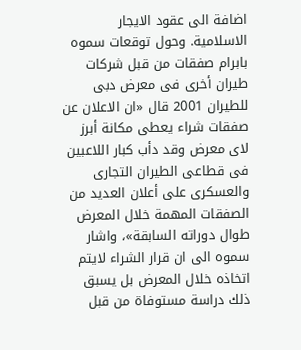اضافة الى عقود الايجار الاسلامية. وحول توقعات سموه بابرام صفقات من قبل شركات طيران أخرى فى معرض دبى للطيران 2001 قال «ان الاعلان عن صفقات شراء يعطى مكانة أبرز لاى معرض وقد دأب كبار اللاعبين فى قطاعى الطيران التجارى والعسكرى على أعلان العديد من الصفقات المهمة خلال المعرض طوال دوراته السابقة»، واشار سموه الى ان قرار الشراء لايتم اتخاذه خلال المعرض بل يسبق ذلك دراسة مستوفاة من قبل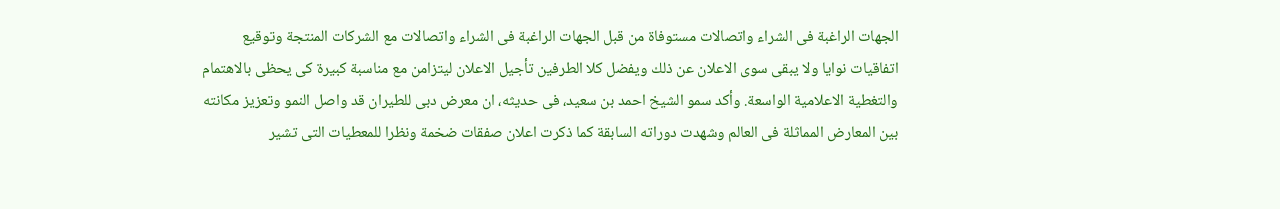الجهات الراغبة فى الشراء واتصالات مستوفاة من قبل الجهات الراغبة فى الشراء واتصالات مع الشركات المنتجة وتوقيع اتفاقيات نوايا ولا يبقى سوى الاعلان عن ذلك ويفضل كلا الطرفين تأجيل الاعلان ليتزامن مع مناسبة كبيرة كى يحظى بالاهتمام والتغطية الاعلامية الواسعة. وأكد سمو الشيخ احمد بن سعيد، فى حديثه، ان معرض دبى للطيران قد واصل النمو وتعزيز مكانته بين المعارض المماثلة فى العالم وشهدت دوراته السابقة كما ذكرت اعلان صفقات ضخمة ونظرا للمعطيات التى تشير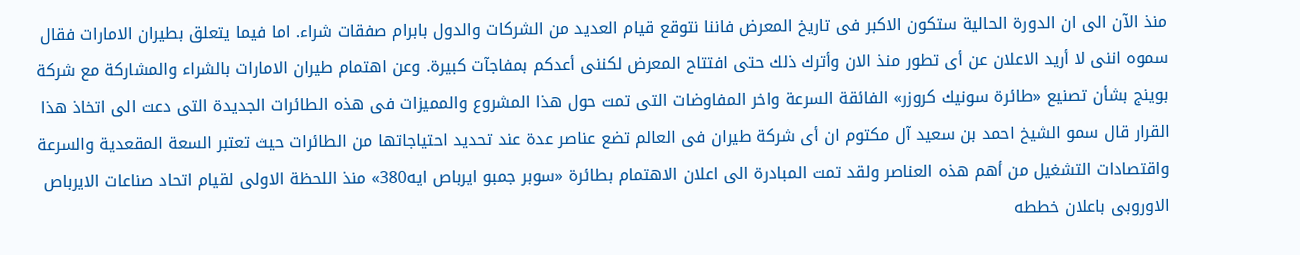منذ الآن الى ان الدورة الحالية ستكون الاكبر فى تاريخ المعرض فاننا نتوقع قيام العديد من الشركات والدول بابرام صفقات شراء. اما فيما يتعلق بطيران الامارات فقال سموه اننى لا أريد الاعلان عن أى تطور منذ الان وأترك ذلك حتى افتتاح المعرض لكننى أعدكم بمفاجآت كبيرة. وعن اهتمام طيران الامارات بالشراء والمشاركة مع شركة بوينج بشأن تصنيع «طائرة سونيك كروزر» الفائقة السرعة واخر المفاوضات التى تمت حول هذا المشروع والمميزات فى هذه الطائرات الجديدة التى دعت الى اتخاذ هذا القرار قال سمو الشيخ احمد بن سعيد آل مكتوم ان أى شركة طيران فى العالم تضع عناصر عدة عند تحديد احتياجاتها من الطائرات حيث تعتبر السعة المقعدية والسرعة واقتصادات التشغيل من أهم هذه العناصر ولقد تمت المبادرة الى اعلان الاهتمام بطائرة «سوبر جمبو ايرباص ايه380» منذ اللحظة الاولى لقيام اتحاد صناعات الايرباص الاوروبى باعلان خططه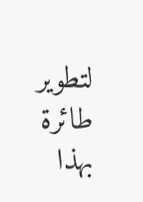لتطوير طائرة بهذا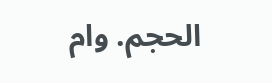الحجم. وام